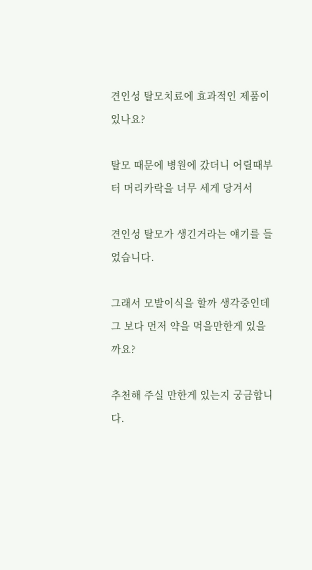견인성 탈모치료에 효과적인 제품이 있나요?

탈모 때문에 병원에 갔더니 어릴때부터 머리카락을 너무 세게 당겨서

견인성 탈모가 생긴거라는 얘기를 들었습니다.

그래서 모발이식을 할까 생각중인데 그 보다 먼저 약을 먹을만한게 있을까요?

추천해 주실 만한게 있는지 궁금합니다.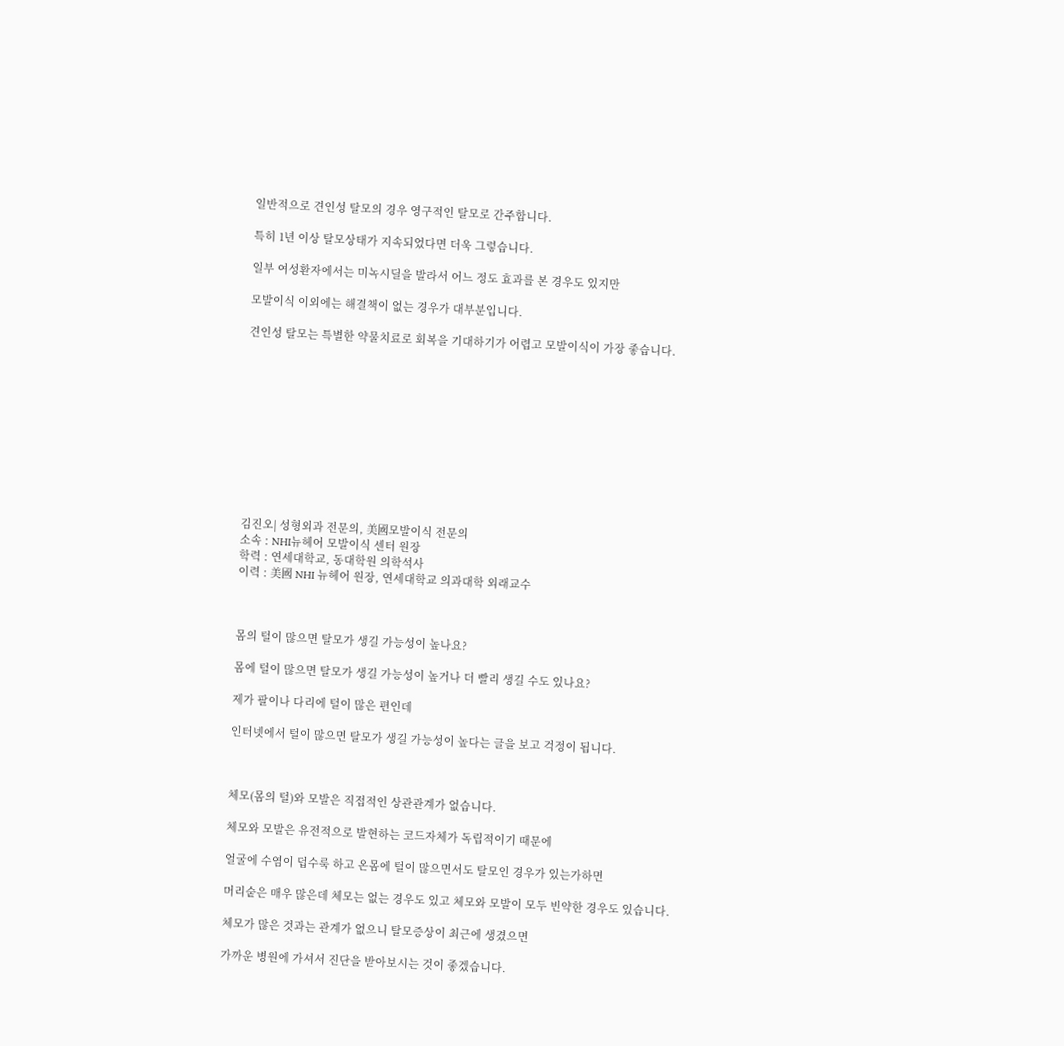일반적으로 견인성 탈모의 경우 영구적인 탈모로 간주합니다.

특히 1년 이상 탈모상태가 지속되었다면 더욱 그렇습니다.

일부 여성환자에서는 미녹시딜을 발라서 어느 정도 효과를 본 경우도 있지만

모발이식 이외에는 해결책이 없는 경우가 대부분입니다.

견인성 탈모는 특별한 약물치료로 회복을 기대하기가 어렵고 모발이식이 가장 좋습니다.











김진오| 성형외과 전문의, 美國모발이식 전문의
소속 : NHI뉴헤어 모발이식 센터 원장
학력 : 연세대학교, 동대학원 의학석사
이력 : 美國 NHI 뉴헤어 원장, 연세대학교 의과대학 외래교수



몸의 털이 많으면 탈모가 생길 가능성이 높나요?

몸에 털이 많으면 탈모가 생길 가능성이 높거나 더 빨리 생길 수도 있나요?

제가 팔이나 다리에 털이 많은 편인데

인터넷에서 털이 많으면 탈모가 생길 가능성이 높다는 글을 보고 걱정이 됩니다.



체모(몸의 털)와 모발은 직접적인 상관관계가 없습니다.

체모와 모발은 유전적으로 발현하는 코드자체가 독립적이기 때문에

얼굴에 수염이 덥수룩 하고 온몸에 털이 많으면서도 탈모인 경우가 있는가하면

머리숱은 매우 많은데 체모는 없는 경우도 있고 체모와 모발이 모두 빈약한 경우도 있습니다.

체모가 많은 것과는 관계가 없으니 탈모증상이 최근에 생겼으면

가까운 병원에 가셔서 진단을 받아보시는 것이 좋겠습니다.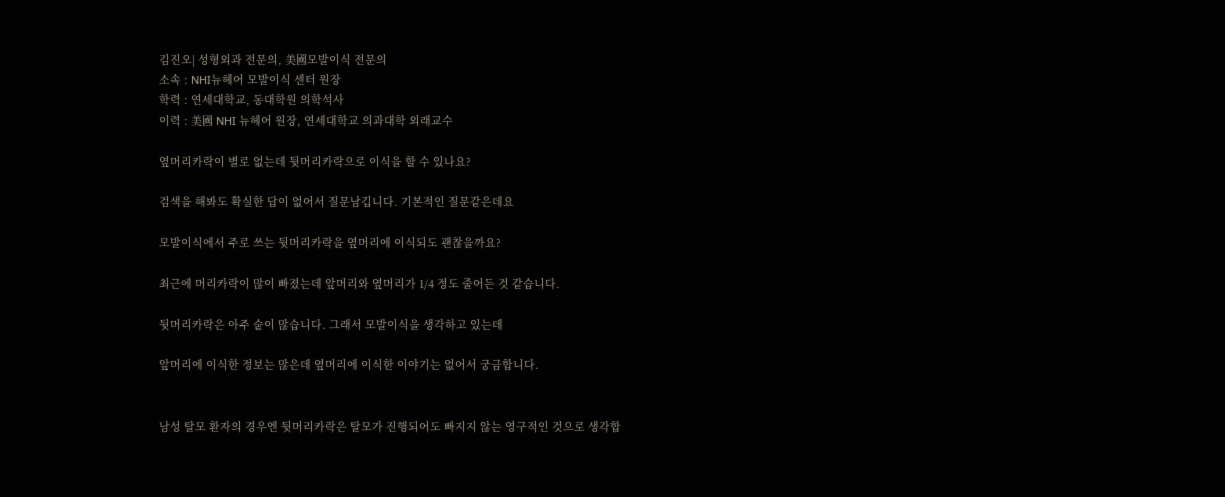김진오| 성형외과 전문의, 美國모발이식 전문의
소속 : NHI뉴헤어 모발이식 센터 원장
학력 : 연세대학교, 동대학원 의학석사
이력 : 美國 NHI 뉴헤어 원장, 연세대학교 의과대학 외래교수

옆머리카락이 별로 없는데 뒷머리카락으로 이식을 할 수 있나요?

검색을 해봐도 확실한 답이 없어서 질문남깁니다. 기본적인 질문같은데요

모발이식에서 주로 쓰는 뒷머리카락을 옆머리에 이식되도 괜찮을까요?

최근에 머리카락이 많이 빠졌는데 앞머리와 옆머리가 1/4 정도 줄어든 것 같습니다.

뒷머리카락은 아주 숱이 많습니다. 그래서 모발이식을 생각하고 있는데

앞머리에 이식한 정보는 많은데 옆머리에 이식한 이야기는 없어서 궁금합니다.


남성 탈모 환자의 경우엔 뒷머리카락은 탈모가 진행되어도 빠지지 않는 영구적인 것으로 생각합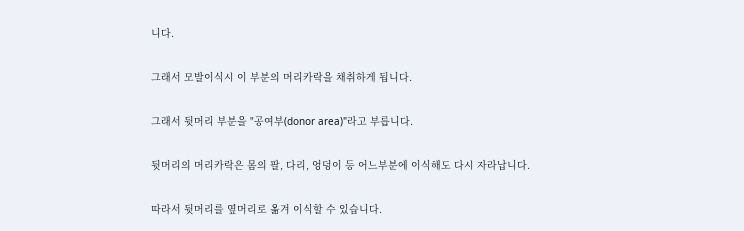니다.

그래서 모발이식시 이 부분의 머리카락을 채취하게 됩니다.

그래서 뒷머리 부분을 "공여부(donor area)"라고 부릅니다.

뒷머리의 머리카락은 몸의 팔, 다리, 엉덩이 등 어느부분에 이식해도 다시 자라납니다.

따라서 뒷머리를 옆머리로 옮겨 이식할 수 있습니다.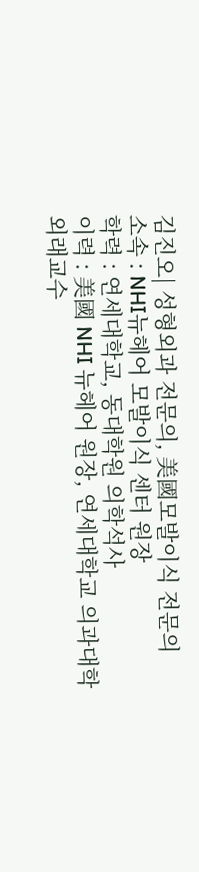김진오| 성형외과 전문의, 美國모발이식 전문의
소속 : NHI뉴헤어 모발이식 센터 원장
학력 : 연세대학교, 동대학원 의학석사
이력 : 美國 NHI 뉴헤어 원장, 연세대학교 의과대학 외래교수